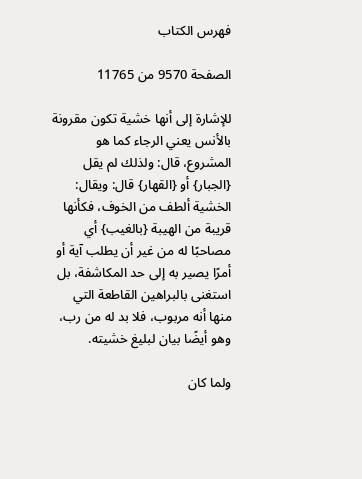فهرس الكتاب

الصفحة 9570 من 11765

للإشارة إلى أنها خشية تكون مقرونة بالأنس يعني الرجاء كما هو المشروع، قال: ولذلك لم يقل {الجبار} أو {القهار} قال: ويقال: الخشية ألطف من الخوف، فكأنها قريبة من الهيبة {بالغيب} أي مصاحبًا له من غير أن يطلب آية أو أمرًا يصير به إلى حد المكاشفة، بل استغنى بالبراهين القاطعة التي منها أنه مربوب، فلا بد له من رب، وهو أيضًا بيان لبليغ خشيته.

ولما كان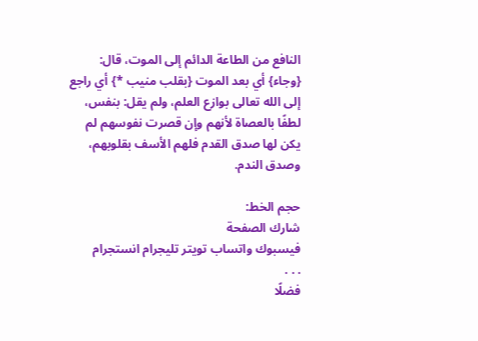النافع من الطاعة الدائم إلى الموت، قال: {وجاء} أي بعد الموت {بقلب منيب *} أي راجع إلى الله تعالى بوازع العلم، ولم يقل: بنفس، لطفًا بالعصاة لأنهم وإن قصرت نفوسهم لم يكن لها صدق القدم فلهم الأسف بقلوبهم، وصدق الندم.

حجم الخط:
شارك الصفحة
فيسبوك واتساب تويتر تليجرام انستجرام
. . .
فضلًا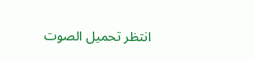انتظر تحميل الصوت